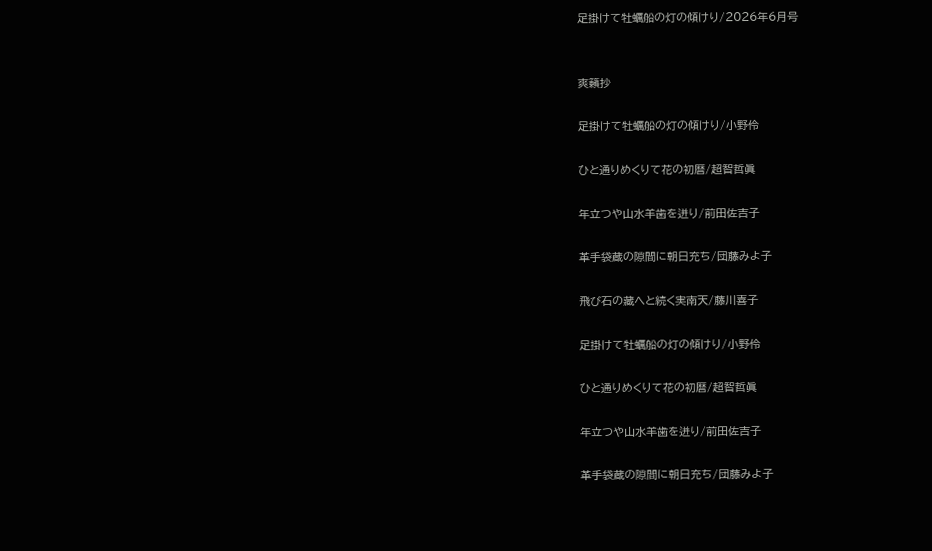足掛けて牡蠣船の灯の傾けり/2026年6月号


爽籟抄

足掛けて牡蠣船の灯の傾けり/小野伶

ひと通りめくりて花の初暦/超智哲眞

年立つや山水羊歯を迸り/前田佐吉子

革手袋蔵の隙間に朝日充ち/団藤みよ子

飛び石の藏へと続く実南天/藤川喜子

足掛けて牡蠣船の灯の傾けり/小野伶

ひと通りめくりて花の初暦/超智哲眞

年立つや山水羊歯を迸り/前田佐吉子

革手袋蔵の隙間に朝日充ち/団藤みよ子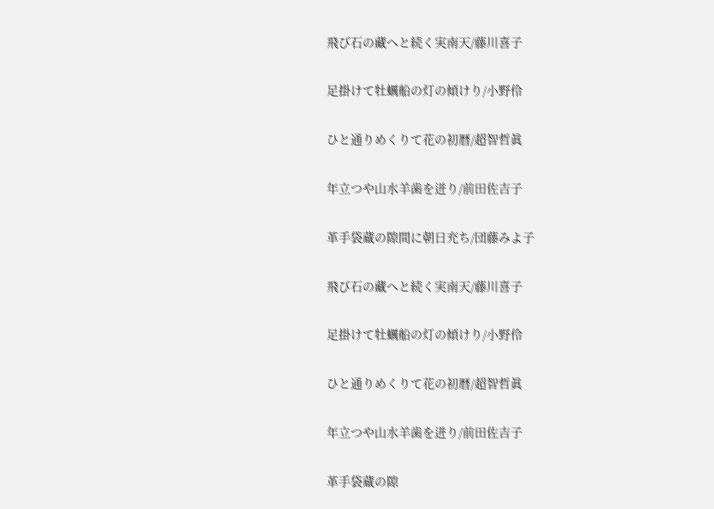飛び石の藏へと続く実南天/藤川喜子

足掛けて牡蠣船の灯の傾けり/小野伶

ひと通りめくりて花の初暦/超智哲眞

年立つや山水羊歯を迸り/前田佐吉子

革手袋蔵の隙間に朝日充ち/団藤みよ子

飛び石の藏へと続く実南天/藤川喜子

足掛けて牡蠣船の灯の傾けり/小野伶

ひと通りめくりて花の初暦/超智哲眞

年立つや山水羊歯を迸り/前田佐吉子

革手袋蔵の隙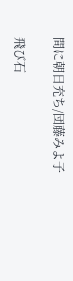間に朝日充ち/団藤みよ子

飛び石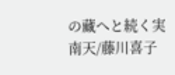の藏へと続く実南天/藤川喜子